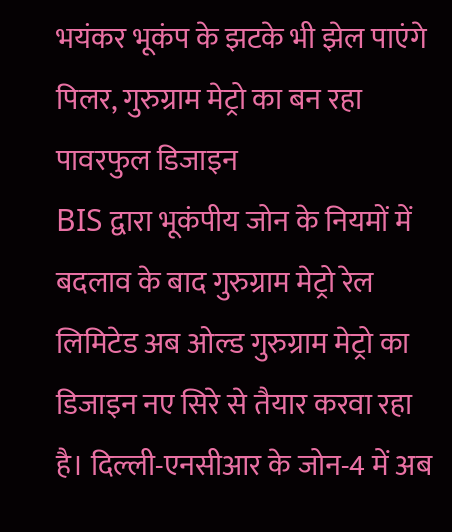भयंकर भूकंप के झटके भी झेल पाएंगे पिलर, गुरुग्राम मेट्रो का बन रहा पावरफुल डिजाइन
BIS द्वारा भूकंपीय जोन के नियमों में बदलाव के बाद गुरुग्राम मेट्रो रेल लिमिटेड अब ओल्ड गुरुग्राम मेट्रो का डिजाइन नए सिरे से तैयार करवा रहा है। दिल्ली-एनसीआर के जोन-4 में अब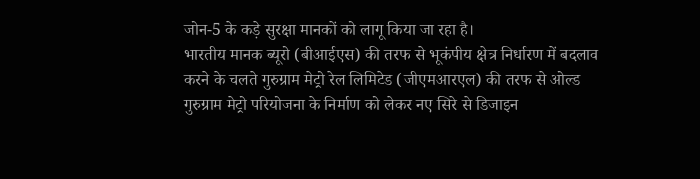जोन-5 के कड़े सुरक्षा मानकों को लागू किया जा रहा है।
भारतीय मानक ब्यूरो (बीआईएस) की तरफ से भूकंपीय क्षेत्र निर्धारण में बदलाव करने के चलते गुरुग्राम मेट्रो रेल लिमिटेड (जीएमआरएल) की तरफ से ओल्ड गुरुग्राम मेट्रो परियोजना के निर्माण को लेकर नए सिरे से डिजाइन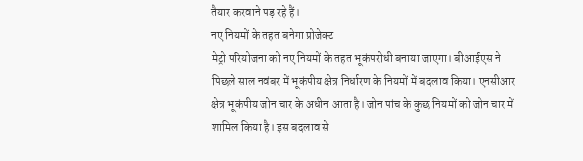तैयार करवाने पड़ रहे हैं।
नए नियमों के तहत बनेगा प्रोजेक्ट
मेट्रो परियोजना को नए नियमों के तहत भूकंपरोधी बनाया जाएगा। बीआईएस ने पिछले साल नवंबर में भूकंपीय क्षेत्र निर्धारण के नियमों में बदलाव किया। एनसीआर क्षेत्र भूकंपीय जोन चार के अधीन आता है। जोन पांच के कुछ नियमों को जोन चार में शामिल किया है। इस बदलाव से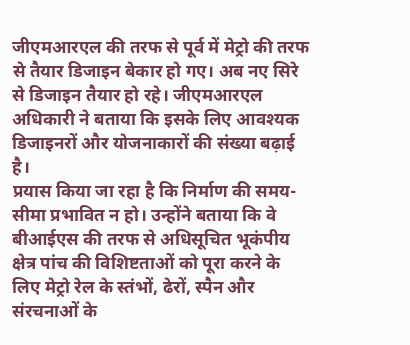जीएमआरएल की तरफ से पूर्व में मेट्रो की तरफ से तैयार डिजाइन बेकार हो गए। अब नए सिरे से डिजाइन तैयार हो रहे। जीएमआरएल अधिकारी ने बताया कि इसके लिए आवश्यक डिजाइनरों और योजनाकारों की संख्या बढ़ाई है।
प्रयास किया जा रहा है कि निर्माण की समय-सीमा प्रभावित न हो। उन्होंने बताया कि वे बीआईएस की तरफ से अधिसूचित भूकंपीय क्षेत्र पांच की विशिष्टताओं को पूरा करने के लिए मेट्रो रेल के स्तंभों, ढेरों, स्पैन और संरचनाओं के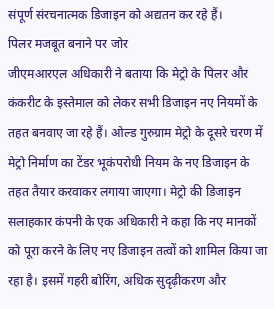संपूर्ण संरचनात्मक डिजाइन को अद्यतन कर रहे हैं।
पिलर मजबूत बनाने पर जोर
जीएमआरएल अधिकारी ने बताया कि मेट्रो के पिलर और कंकरीट के इस्तेमाल को लेकर सभी डिजाइन नए नियमों के तहत बनवाए जा रहे हैं। ओल्ड गुरुग्राम मेट्रो के दूसरे चरण में मेट्रो निर्माण का टेंडर भूकंपरोधी नियम के नए डिजाइन के तहत तैयार करवाकर लगाया जाएगा। मेट्रो की डिजाइन सलाहकार कंपनी के एक अधिकारी ने कहा कि नए मानकों को पूरा करने के लिए नए डिजाइन तत्वों को शामिल किया जा रहा है। इसमें गहरी बोरिंग, अधिक सुदृढ़ीकरण और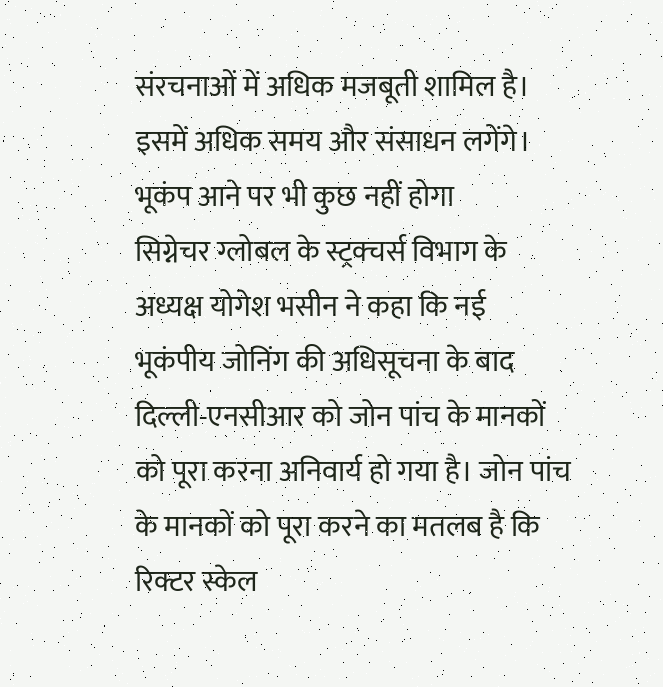संरचनाओं में अधिक मजबूती शामिल है। इसमें अधिक समय और संसाधन लगेंगे।
भूकंप आने पर भी कुछ नहीं होगा
सिग्नेचर ग्लोबल के स्ट्रक्चर्स विभाग के अध्यक्ष योगेश भसीन ने कहा कि नई भूकंपीय जोनिंग की अधिसूचना के बाद दिल्ली-एनसीआर को जोन पांच के मानकों को पूरा करना अनिवार्य हो गया है। जोन पांच के मानकों को पूरा करने का मतलब है कि रिक्टर स्केल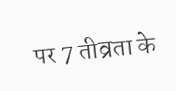पर 7 तीव्रता के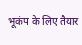भूकंप के लिए तैयार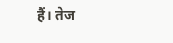हैं। तेज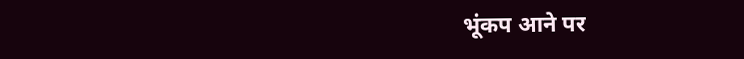भूंकप आने पर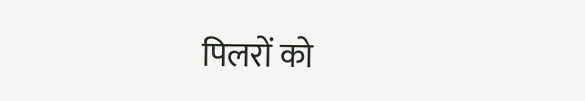पिलरों को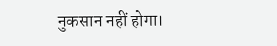नुकसान नहीं होगा।